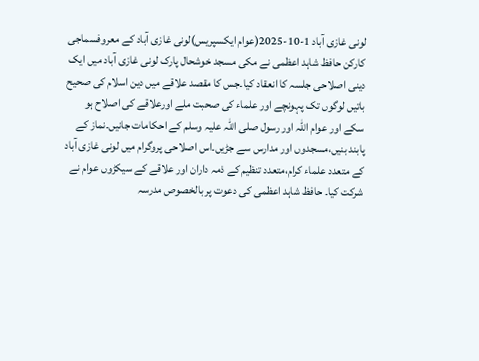لونی غازی آباد 1-10-2025(عوام ایکسپریس)لونی غازی آباد کے معروفسماجی کارکن حافظ شاہد اعظمی نے مکی مسجد خوشحال پارک لونی غازی آباد میں ایک دینی اصلاحی جلسہ کا انعقاد کیا۔جس کا مقصد علاقے میں دین اسلام کی صحیح باتیں لوگوں تک پہونچے اور علماء کی صحبت ملے اورعلاقے کی اصلاح ہو سکے اور عوام اللہ اور رسول صلی اللہ علیہ وسلم کے احکامات جانیں۔نماز کے پابند بنیں،مسجدوں اور مدارس سے جڑیں۔اس اصلاحی پروگرام میں لونی غازی آباد کے متعدد علماء کرام،متعدد تنظیم کے ذمہ داران اور علاقے کے سیکڑوں عوام نے شرکت کیا۔ حافظ شاہد اعظمی کی دعوت پر بالخصوص مدرسہ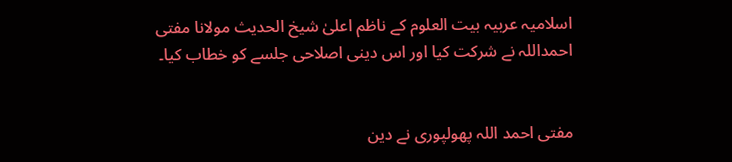اسلامیہ عربیہ بیت العلوم کے ناظم اعلیٰ شیخ الحدیث مولانا مفتی احمداللہ نے شرکت کیا اور اس دینی اصلاحی جلسے کو خطاب کیا۔


مفتی احمد اللہ پھولپوری نے دین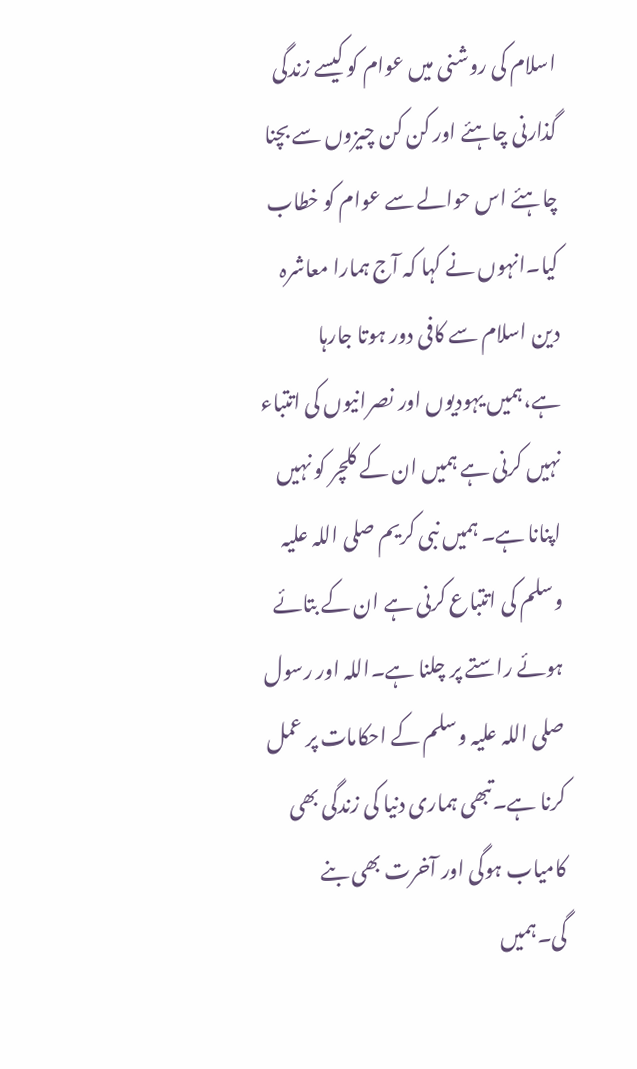اسلام کی روشنی میں عوام کو کیسے زندگی گذارنی چاہئے اور کن کن چیزوں سے بچنا چاہئے اس حوالے سے عوام کو خطاب کیا۔انہوں نے کہا کہ آج ہمارا معاشرہ دین اسلام سے کافی دور ہوتا جارہا ہے،ہمیں یہودیوں اور نصرانیوں کی اتتباء نہیں کرنی ہے ہمیں ان کے کلچر کو نہیں اپنانا ہے۔ ہمیں نبی کریم صلی اللہ علیہ وسلم کی اتتباع کرنی ہے ان کے بتائے ہوئے راستے پر چلنا ہے۔اللہ اور رسول صلی اللہ علیہ وسلم کے احکامات پر عمل کرنا ہے۔تبھی ہماری دنیا کی زندگی بھی کامیاب ہوگی اور آخرت بھی بنے گی۔ہمیں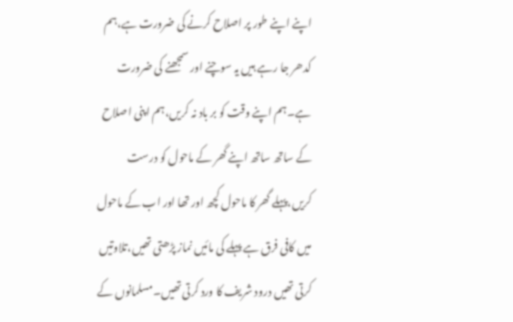اپنے اپنے طور پر اصلاح کرنے کی ضرورت ہے،ہم کدھر جا رہے ہیں یہ سوچنے اور سمجھنے کی ضرورت ہے۔ہم اپنے وقت کو بر باد نہ کریں،ہم اپنی اصلاح کے ساتھ ساتھ اپنے گھر کے ماحول کو درست کریں،پہلے گھر کا ماحول کچھ اور تھا اور اب کے ماحول میں کافی فرق ہے پہلے کی مائیں نماز پڑھتی تھیں،تلاوتیں کرتی تھیں درود شریف کا ورد کرتی تھیں۔مسلمانوں کے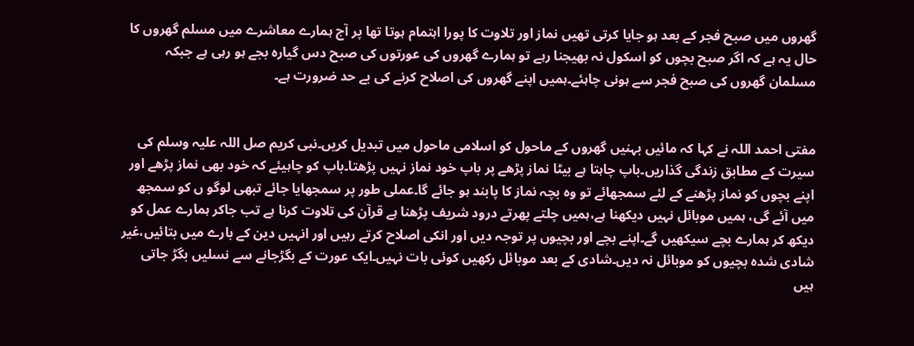گھروں میں صبح فجر کے بعد ہو جایا کرتی تھیں نماز اور تلاوت کا پورا اہتمام ہوتا تھا پر آج ہمارے معاشرے میں مسلم گھروں کا حال یہ ہے کہ اگر صبح بچوں کو اسکول نہ بھیجنا رہے تو ہمارے گھروں کی عورتوں کی صبح دس گیارہ بجے ہو رہی ہے جبکہ مسلمان گھروں کی صبح فجر سے ہونی چاہئے۔ہمیں اپنے گھروں کی اصلاح کرنے کی بے حد ضرورت ہے۔


مفتی احمد اللہ نے کہا کہ مائیں بہنیں گھروں کے ماحول کو اسلامی ماحول میں تبدیل کریں۔نبی کریم صل اللہ علیہ وسلم کی سیرت کے مطابق زندگی گذاریں۔باپ چاہتا ہے بیٹا نماز پڑھے پر باپ خود نماز نہیں پڑھتا۔باپ کو چاہیئے کہ خود بھی نماز پڑھے اور اپنے بچوں کو نماز پڑھنے کے لئے سمجھائے تو وہ بچہ نماز کا پابند ہو جائے گا۔عملی طور پر سمجھایا جائے تبھی لوگو ں کو سمجھ میں آئے گی، ہمیں موبائل نہیں دیکھنا ہے،ہمیں چلتے پھرتے درود شریف پڑھنا ہے قرآن کی تلاوت کرنا ہے تب جاکر ہمارے عمل کو دیکھ کر ہمارے بچے سیکھیں گے۔اپنے بچے اور بچیوں پر توجہ دیں اور انکی اصلاح کرتے رہیں اور انہیں دین کے بارے میں بتائیں،غیر شادی شدہ بچیوں کو موبائل نہ دیں۔شادی کے بعد موبائل رکھیں کوئی بات نہیں۔ایک عورت کے بگڑجانے سے نسلیں بگڑ جاتی ہیں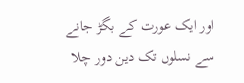اور ایک عورت کے بگڑ جانے سے نسلوں تک دین دور چلا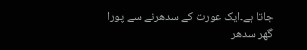جاتا ہے۔ایک عورت کے سدھرنے سے پورا گھر سدھر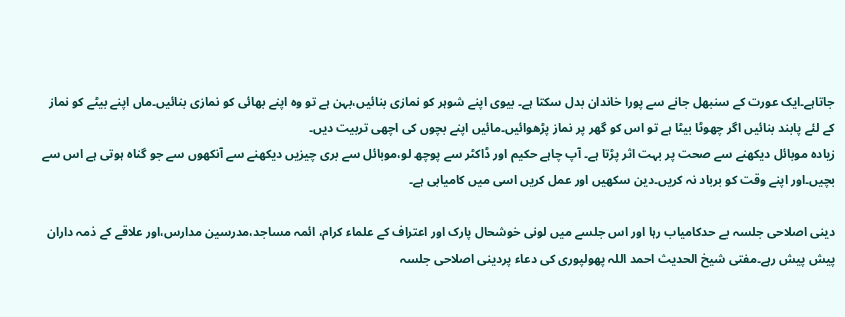جاتاہے۔ایک عورت کے سنبھل جانے سے پورا خاندان بدل سکتا ہے۔ بیوی اپنے شوہر کو نمازی بنائیں،بہن ہے تو وہ اپنے بھائی کو نمازی بنائیں۔ماں اپنے بیٹے کو نماز کے لئے پابند بنائیں اگر چھوٹا بیٹا ہے تو اس کو گھر پر نماز پڑھوائیں۔مائیں اپنے بچوں کی اچھی تربیت دیں۔
زیادہ موبائل دیکھنے سے صحت پر بہت اثر پڑتا ہے۔ آپ چاہے حکیم اور ڈاکٹر سے پوچھ لو،موبائل سے بری چیزیں دیکھنے سے آنکھوں سے جو گناہ ہوتی ہے اس سے بچیں۔اور اپنے وقت کو برباد نہ کریں۔دین سکھیں اور عمل کریں اسی میں کامیابی ہے۔

دینی اصلاحی جلسہ بے حدکامیاب رہا اور اس جلسے میں لونی خوشحال پارک اور اعتراف کے علماء کرام، ائمہ مساجد،مدرسین مدارس،اور علاقے کے ذمہ داران پیش پیش رہے۔مفتی شیخ الحدیث احمد اللہ پھولپوری کی دعاء پردینی اصلاحی جلسہ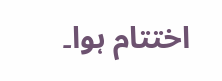اختتام ہوا۔